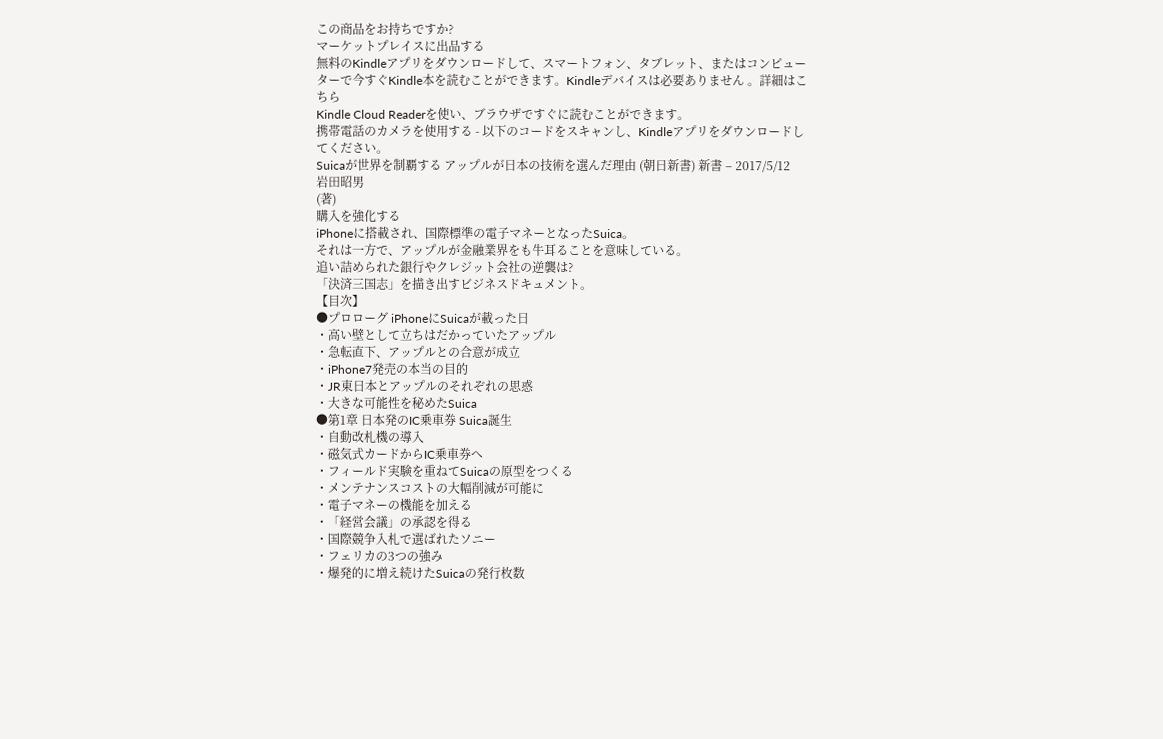この商品をお持ちですか?
マーケットプレイスに出品する
無料のKindleアプリをダウンロードして、スマートフォン、タブレット、またはコンピューターで今すぐKindle本を読むことができます。Kindleデバイスは必要ありません 。詳細はこちら
Kindle Cloud Readerを使い、ブラウザですぐに読むことができます。
携帯電話のカメラを使用する - 以下のコードをスキャンし、Kindleアプリをダウンロードしてください。
Suicaが世界を制覇する アップルが日本の技術を選んだ理由 (朝日新書) 新書 – 2017/5/12
岩田昭男
(著)
購入を強化する
iPhoneに搭載され、国際標準の電子マネーとなったSuica。
それは一方で、アップルが金融業界をも牛耳ることを意味している。
追い詰められた銀行やクレジット会社の逆襲は?
「決済三国志」を描き出すビジネスドキュメント。
【目次】
●プロローグ iPhoneにSuicaが載った日
・高い壁として立ちはだかっていたアップル
・急転直下、アップルとの合意が成立
・iPhone7発売の本当の目的
・JR東日本とアップルのそれぞれの思惑
・大きな可能性を秘めたSuica
●第1章 日本発のIC乗車券 Suica誕生
・自動改札機の導入
・磁気式カードからIC乗車券へ
・フィールド実験を重ねてSuicaの原型をつくる
・メンテナンスコストの大幅削減が可能に
・電子マネーの機能を加える
・「経営会議」の承認を得る
・国際競争入札で選ばれたソニー
・フェリカの3つの強み
・爆発的に増え続けたSuicaの発行枚数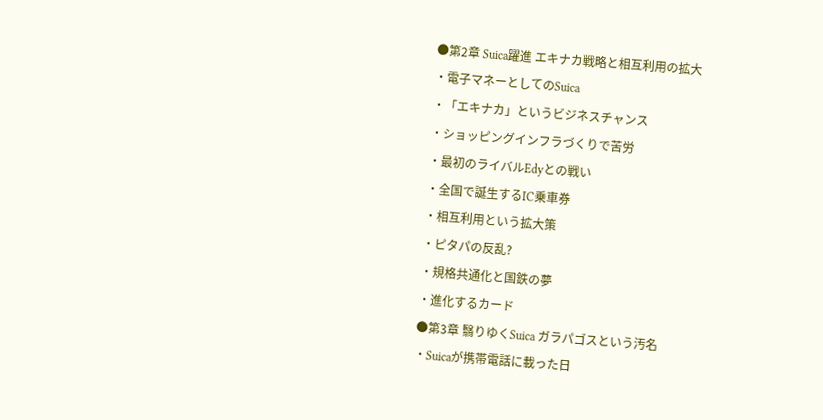●第2章 Suica躍進 エキナカ戦略と相互利用の拡大
・電子マネーとしてのSuica
・「エキナカ」というビジネスチャンス
・ショッピングインフラづくりで苦労
・最初のライバルEdyとの戦い
・全国で誕生するIC乗車券
・相互利用という拡大策
・ピタパの反乱?
・規格共通化と国鉄の夢
・進化するカード
●第3章 翳りゆくSuica ガラパゴスという汚名
・Suicaが携帯電話に載った日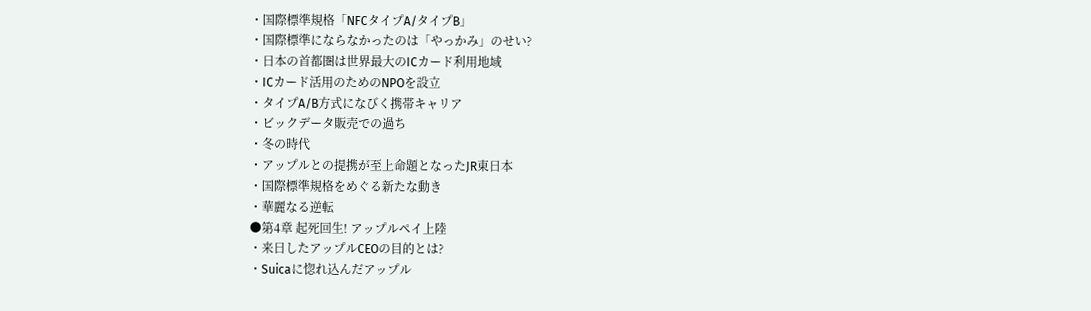・国際標準規格「NFCタイプA/タイプB」
・国際標準にならなかったのは「やっかみ」のせい?
・日本の首都圏は世界最大のICカード利用地域
・ICカード活用のためのNPOを設立
・タイプA/B方式になびく携帯キャリア
・ビックデータ販売での過ち
・冬の時代
・アップルとの提携が至上命題となったJR東日本
・国際標準規格をめぐる新たな動き
・華麗なる逆転
●第4章 起死回生! アップルペイ上陸
・来日したアップルCEOの目的とは?
・Suicaに惚れ込んだアップル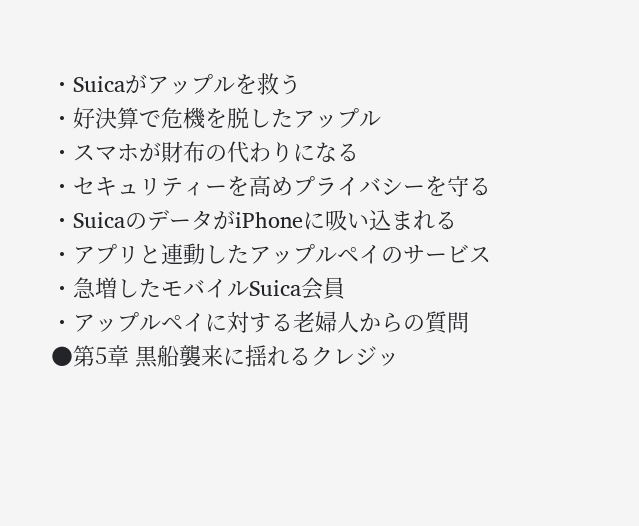・Suicaがアップルを救う
・好決算で危機を脱したアップル
・スマホが財布の代わりになる
・セキュリティーを高めプライバシーを守る
・SuicaのデータがiPhoneに吸い込まれる
・アプリと連動したアップルペイのサービス
・急増したモバイルSuica会員
・アップルペイに対する老婦人からの質問
●第5章 黒船襲来に揺れるクレジッ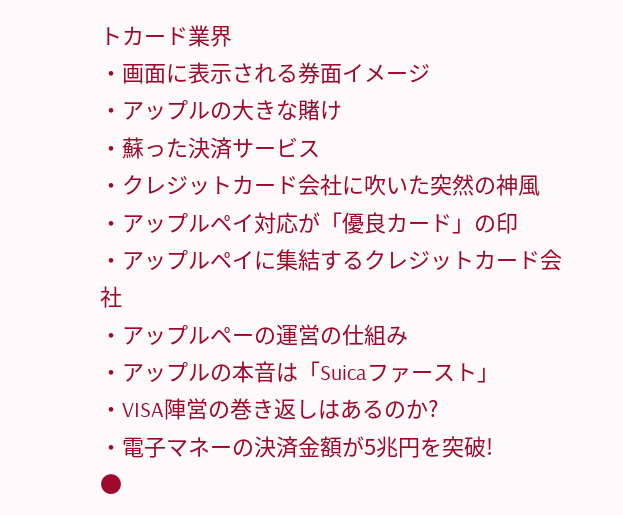トカード業界
・画面に表示される券面イメージ
・アップルの大きな賭け
・蘇った決済サービス
・クレジットカード会社に吹いた突然の神風
・アップルペイ対応が「優良カード」の印
・アップルペイに集結するクレジットカード会社
・アップルペーの運営の仕組み
・アップルの本音は「Suicaファースト」
・VISA陣営の巻き返しはあるのか?
・電子マネーの決済金額が5兆円を突破!
●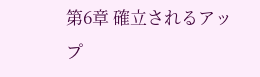第6章 確立されるアップ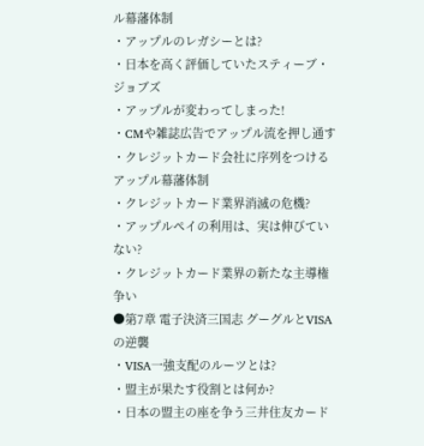ル幕藩体制
・アップルのレガシーとは?
・日本を高く評価していたスティーブ・ジョブズ
・アップルが変わってしまった!
・CMや雑誌広告でアップル流を押し通す
・クレジットカード会社に序列をつけるアップル幕藩体制
・クレジットカード業界消滅の危機?
・アップルペイの利用は、実は伸びていない?
・クレジットカード業界の新たな主導権争い
●第7章 電子決済三国志 グーグルとVISAの逆襲
・VISA一強支配のルーツとは?
・盟主が果たす役割とは何か?
・日本の盟主の座を争う三井住友カード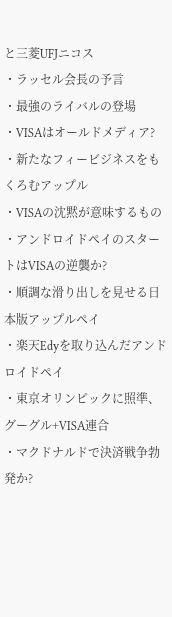と三菱UFJニコス
・ラッセル会長の予言
・最強のライバルの登場
・VISAはオールドメディア?
・新たなフィービジネスをもくろむアップル
・VISAの沈黙が意味するもの
・アンドロイドペイのスタートはVISAの逆襲か?
・順調な滑り出しを見せる日本版アップルペイ
・楽天Edyを取り込んだアンドロイドペイ
・東京オリンピックに照準、グーグル+VISA連合
・マクドナルドで決済戦争勃発か?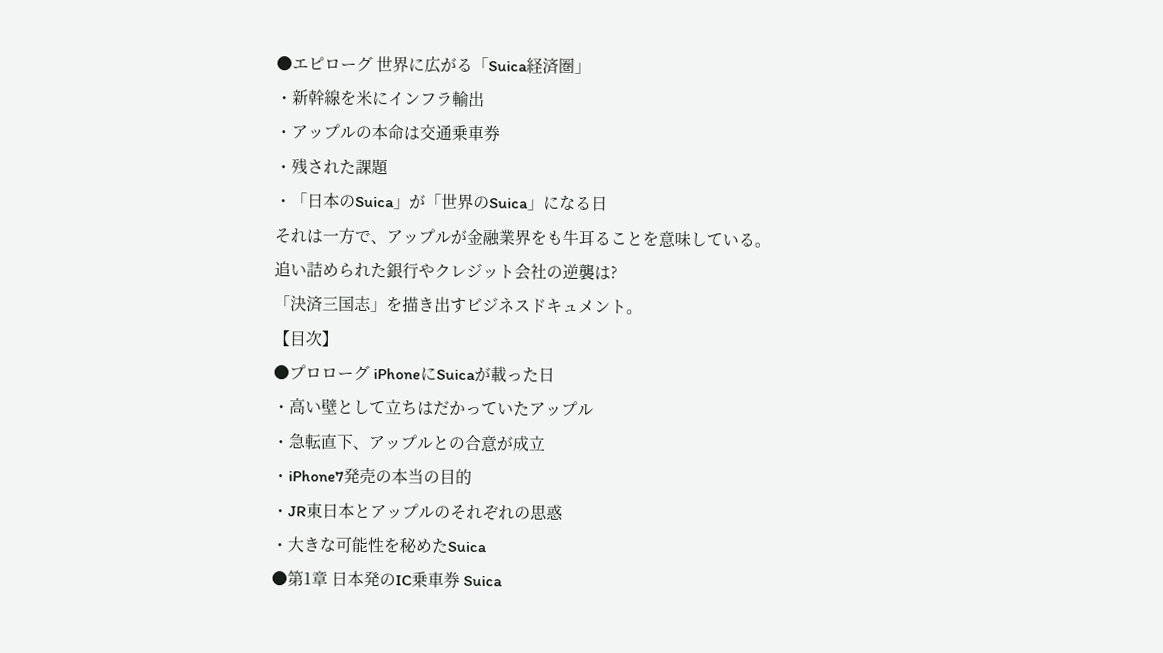●エピローグ 世界に広がる「Suica経済圏」
・新幹線を米にインフラ輸出
・アップルの本命は交通乗車券
・残された課題
・「日本のSuica」が「世界のSuica」になる日
それは一方で、アップルが金融業界をも牛耳ることを意味している。
追い詰められた銀行やクレジット会社の逆襲は?
「決済三国志」を描き出すビジネスドキュメント。
【目次】
●プロローグ iPhoneにSuicaが載った日
・高い壁として立ちはだかっていたアップル
・急転直下、アップルとの合意が成立
・iPhone7発売の本当の目的
・JR東日本とアップルのそれぞれの思惑
・大きな可能性を秘めたSuica
●第1章 日本発のIC乗車券 Suica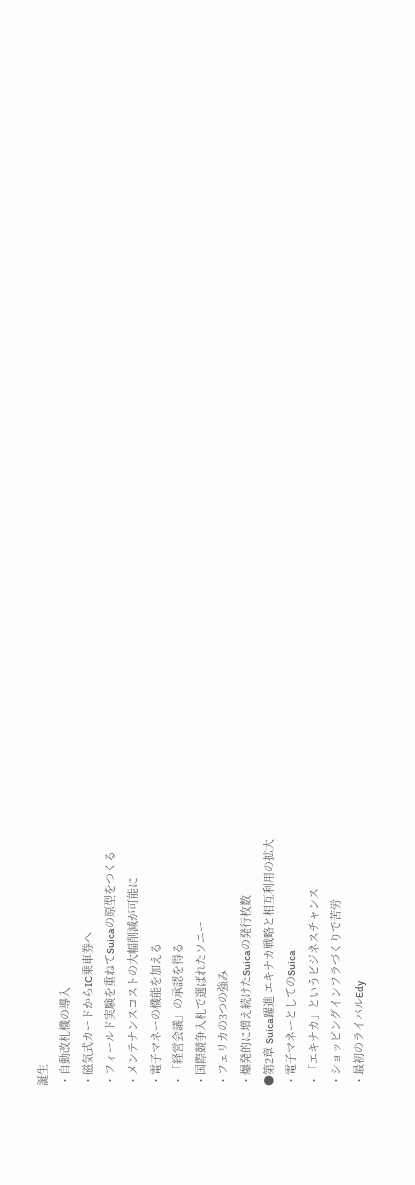誕生
・自動改札機の導入
・磁気式カードからIC乗車券へ
・フィールド実験を重ねてSuicaの原型をつくる
・メンテナンスコストの大幅削減が可能に
・電子マネーの機能を加える
・「経営会議」の承認を得る
・国際競争入札で選ばれたソニー
・フェリカの3つの強み
・爆発的に増え続けたSuicaの発行枚数
●第2章 Suica躍進 エキナカ戦略と相互利用の拡大
・電子マネーとしてのSuica
・「エキナカ」というビジネスチャンス
・ショッピングインフラづくりで苦労
・最初のライバルEdy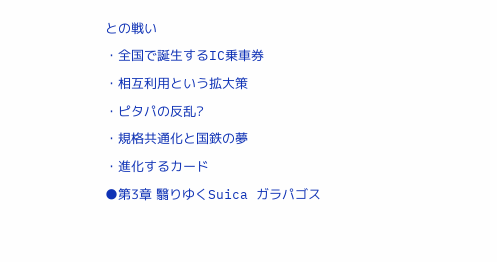との戦い
・全国で誕生するIC乗車券
・相互利用という拡大策
・ピタパの反乱?
・規格共通化と国鉄の夢
・進化するカード
●第3章 翳りゆくSuica ガラパゴス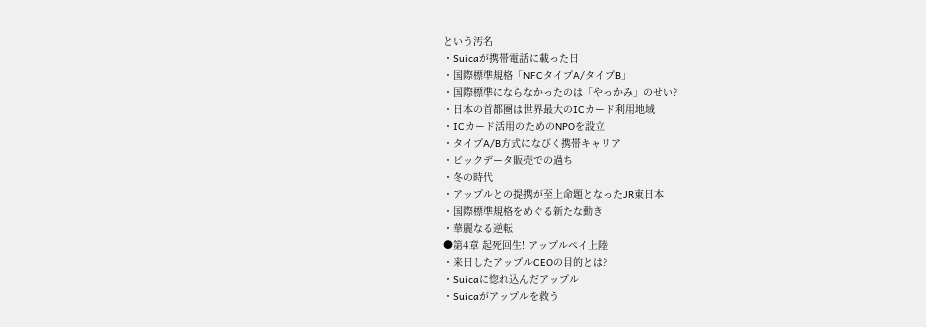という汚名
・Suicaが携帯電話に載った日
・国際標準規格「NFCタイプA/タイプB」
・国際標準にならなかったのは「やっかみ」のせい?
・日本の首都圏は世界最大のICカード利用地域
・ICカード活用のためのNPOを設立
・タイプA/B方式になびく携帯キャリア
・ビックデータ販売での過ち
・冬の時代
・アップルとの提携が至上命題となったJR東日本
・国際標準規格をめぐる新たな動き
・華麗なる逆転
●第4章 起死回生! アップルペイ上陸
・来日したアップルCEOの目的とは?
・Suicaに惚れ込んだアップル
・Suicaがアップルを救う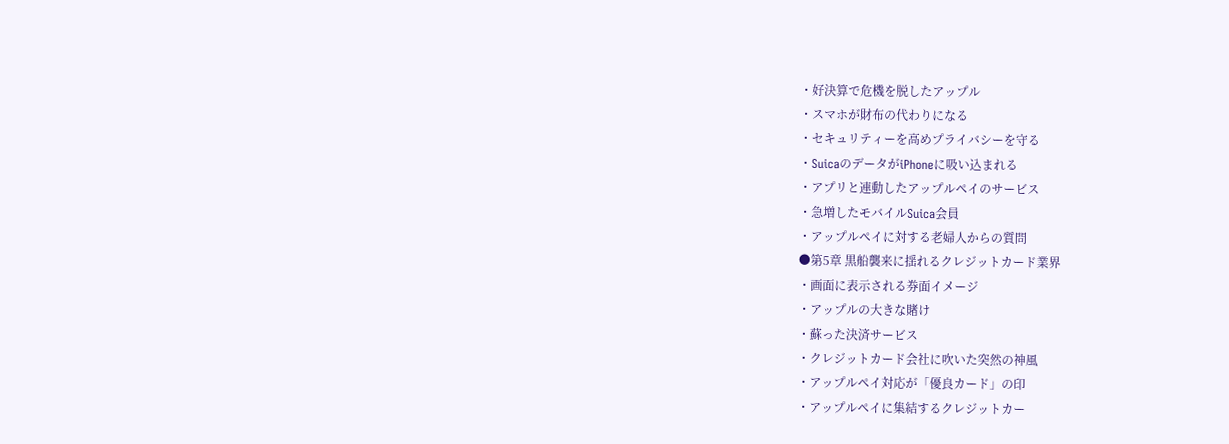・好決算で危機を脱したアップル
・スマホが財布の代わりになる
・セキュリティーを高めプライバシーを守る
・SuicaのデータがiPhoneに吸い込まれる
・アプリと連動したアップルペイのサービス
・急増したモバイルSuica会員
・アップルペイに対する老婦人からの質問
●第5章 黒船襲来に揺れるクレジットカード業界
・画面に表示される券面イメージ
・アップルの大きな賭け
・蘇った決済サービス
・クレジットカード会社に吹いた突然の神風
・アップルペイ対応が「優良カード」の印
・アップルペイに集結するクレジットカー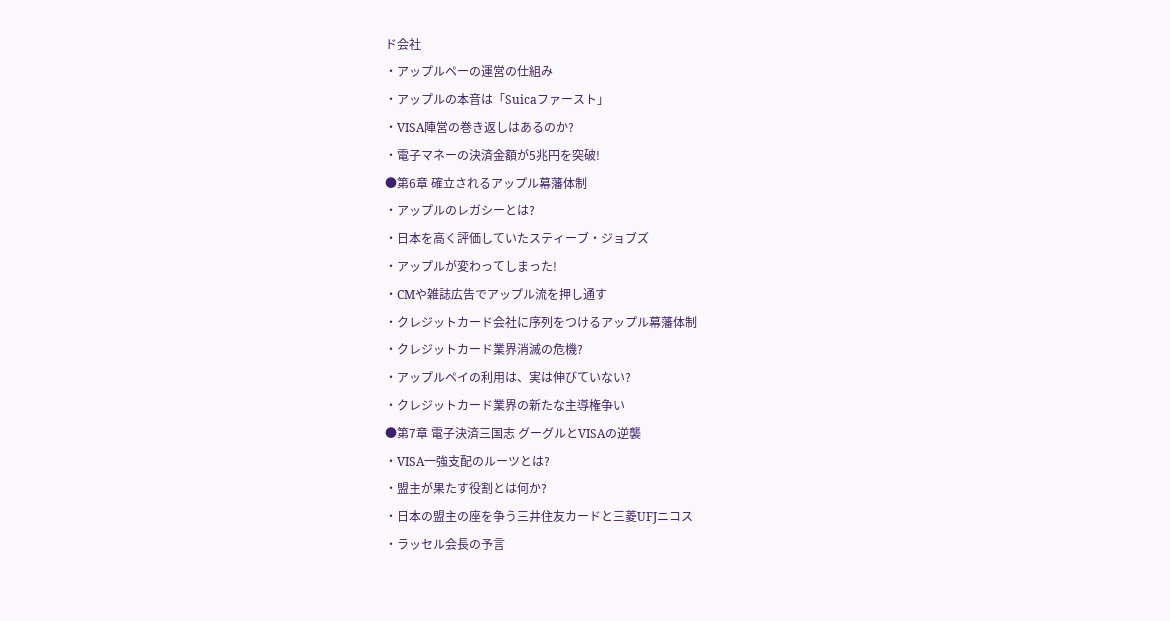ド会社
・アップルペーの運営の仕組み
・アップルの本音は「Suicaファースト」
・VISA陣営の巻き返しはあるのか?
・電子マネーの決済金額が5兆円を突破!
●第6章 確立されるアップル幕藩体制
・アップルのレガシーとは?
・日本を高く評価していたスティーブ・ジョブズ
・アップルが変わってしまった!
・CMや雑誌広告でアップル流を押し通す
・クレジットカード会社に序列をつけるアップル幕藩体制
・クレジットカード業界消滅の危機?
・アップルペイの利用は、実は伸びていない?
・クレジットカード業界の新たな主導権争い
●第7章 電子決済三国志 グーグルとVISAの逆襲
・VISA一強支配のルーツとは?
・盟主が果たす役割とは何か?
・日本の盟主の座を争う三井住友カードと三菱UFJニコス
・ラッセル会長の予言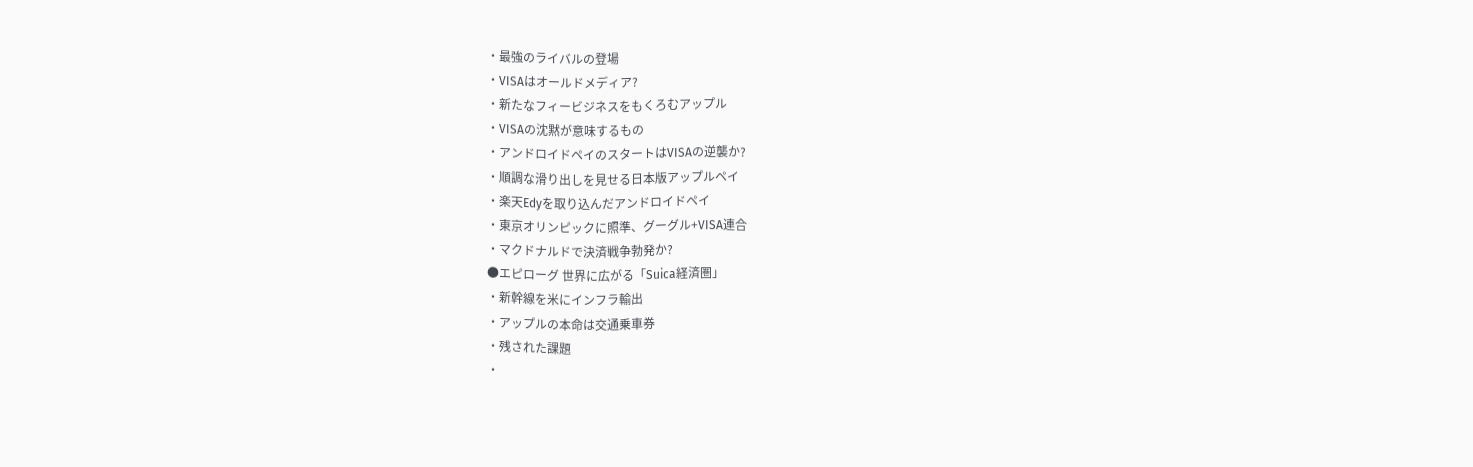・最強のライバルの登場
・VISAはオールドメディア?
・新たなフィービジネスをもくろむアップル
・VISAの沈黙が意味するもの
・アンドロイドペイのスタートはVISAの逆襲か?
・順調な滑り出しを見せる日本版アップルペイ
・楽天Edyを取り込んだアンドロイドペイ
・東京オリンピックに照準、グーグル+VISA連合
・マクドナルドで決済戦争勃発か?
●エピローグ 世界に広がる「Suica経済圏」
・新幹線を米にインフラ輸出
・アップルの本命は交通乗車券
・残された課題
・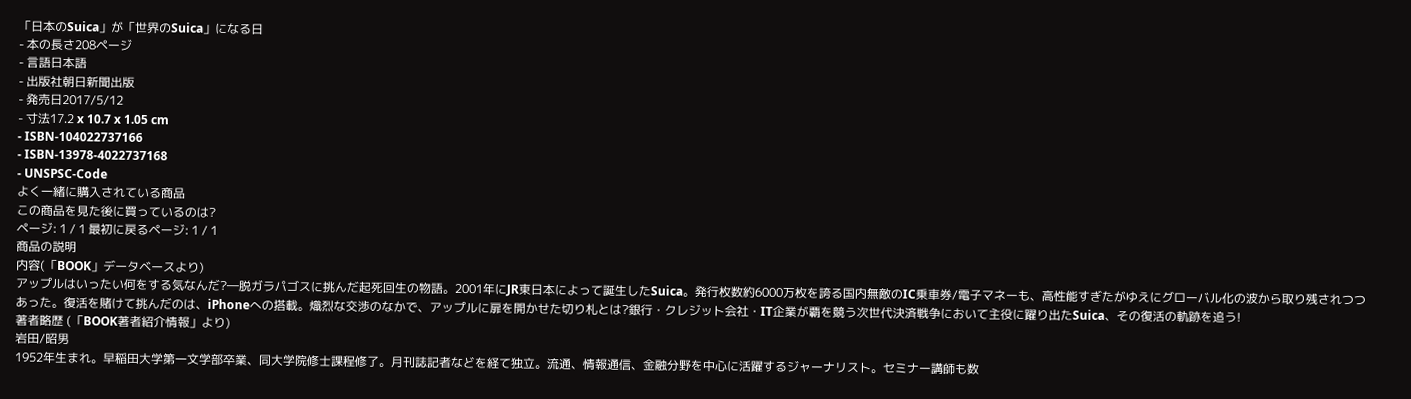「日本のSuica」が「世界のSuica」になる日
- 本の長さ208ページ
- 言語日本語
- 出版社朝日新聞出版
- 発売日2017/5/12
- 寸法17.2 x 10.7 x 1.05 cm
- ISBN-104022737166
- ISBN-13978-4022737168
- UNSPSC-Code
よく一緒に購入されている商品
この商品を見た後に買っているのは?
ページ: 1 / 1 最初に戻るページ: 1 / 1
商品の説明
内容(「BOOK」データベースより)
アップルはいったい何をする気なんだ?―脱ガラパゴスに挑んだ起死回生の物語。2001年にJR東日本によって誕生したSuica。発行枚数約6000万枚を誇る国内無敵のIC乗車券/電子マネーも、高性能すぎたがゆえにグローバル化の波から取り残されつつあった。復活を賭けて挑んだのは、iPhoneへの搭載。熾烈な交渉のなかで、アップルに扉を開かせた切り札とは?銀行・クレジット会社・IT企業が覇を競う次世代決済戦争において主役に躍り出たSuica、その復活の軌跡を追う!
著者略歴 (「BOOK著者紹介情報」より)
岩田/昭男
1952年生まれ。早稲田大学第一文学部卒業、同大学院修士課程修了。月刊誌記者などを経て独立。流通、情報通信、金融分野を中心に活躍するジャーナリスト。セミナー講師も数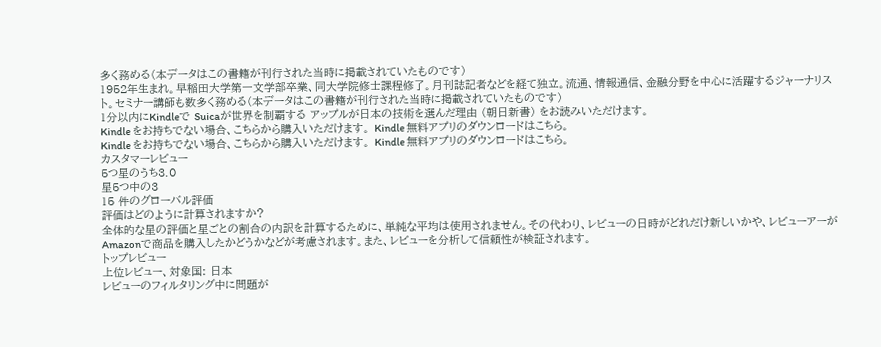多く務める(本データはこの書籍が刊行された当時に掲載されていたものです)
1952年生まれ。早稲田大学第一文学部卒業、同大学院修士課程修了。月刊誌記者などを経て独立。流通、情報通信、金融分野を中心に活躍するジャーナリスト。セミナー講師も数多く務める(本データはこの書籍が刊行された当時に掲載されていたものです)
1分以内にKindleで Suicaが世界を制覇する アップルが日本の技術を選んだ理由 (朝日新書) をお読みいただけます。
Kindle をお持ちでない場合、こちらから購入いただけます。 Kindle 無料アプリのダウンロードはこちら。
Kindle をお持ちでない場合、こちらから購入いただけます。 Kindle 無料アプリのダウンロードはこちら。
カスタマーレビュー
5つ星のうち3.0
星5つ中の3
15 件のグローバル評価
評価はどのように計算されますか?
全体的な星の評価と星ごとの割合の内訳を計算するために、単純な平均は使用されません。その代わり、レビューの日時がどれだけ新しいかや、レビューアーがAmazonで商品を購入したかどうかなどが考慮されます。また、レビューを分析して信頼性が検証されます。
トップレビュー
上位レビュー、対象国: 日本
レビューのフィルタリング中に問題が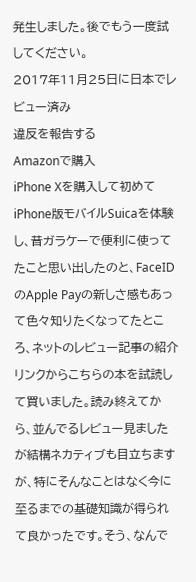発生しました。後でもう一度試してください。
2017年11月25日に日本でレビュー済み
違反を報告する
Amazonで購入
iPhone Xを購入して初めてiPhone版モバイルSuicaを体験し、昔ガラケーで便利に使ってたこと思い出したのと、FaceIDのApple Payの新しさ感もあって色々知りたくなってたところ、ネットのレビュー記事の紹介リンクからこちらの本を試読して買いました。読み終えてから、並んでるレビュー見ましたが結構ネカティブも目立ちますが、特にそんなことはなく今に至るまでの基礎知識が得られて良かったです。そう、なんで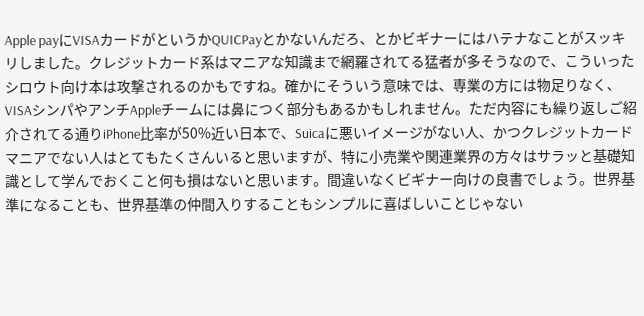Apple payにVISAカードがというかQUICPayとかないんだろ、とかビギナーにはハテナなことがスッキリしました。クレジットカード系はマニアな知識まで網羅されてる猛者が多そうなので、こういったシロウト向け本は攻撃されるのかもですね。確かにそういう意味では、専業の方には物足りなく、VISAシンパやアンチAppleチームには鼻につく部分もあるかもしれません。ただ内容にも繰り返しご紹介されてる通りiPhone比率が50%近い日本で、Suicaに悪いイメージがない人、かつクレジットカードマニアでない人はとてもたくさんいると思いますが、特に小売業や関連業界の方々はサラッと基礎知識として学んでおくこと何も損はないと思います。間違いなくビギナー向けの良書でしょう。世界基準になることも、世界基準の仲間入りすることもシンプルに喜ばしいことじゃない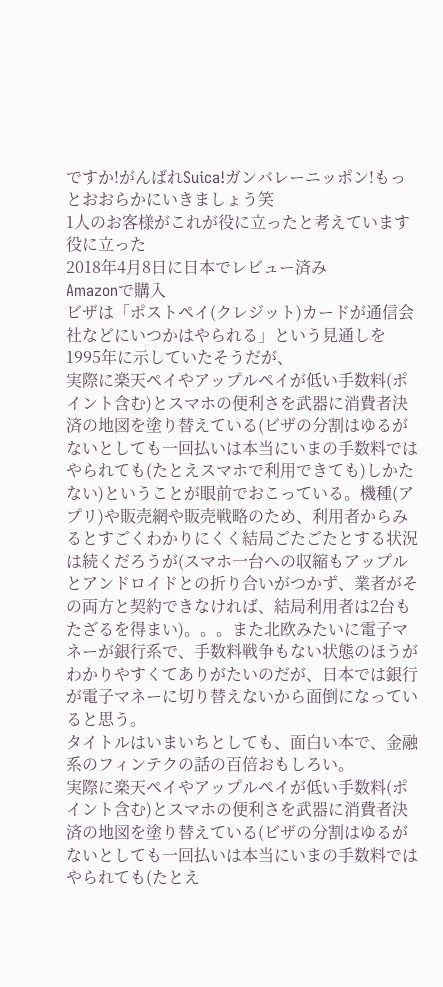ですか!がんばれSuica!ガンバレーニッポン!もっとおおらかにいきましょう笑
1人のお客様がこれが役に立ったと考えています
役に立った
2018年4月8日に日本でレビュー済み
Amazonで購入
ビザは「ポストペイ(クレジット)カードが通信会社などにいつかはやられる」という見通しを1995年に示していたそうだが、
実際に楽天ペイやアップルペイが低い手数料(ポイント含む)とスマホの便利さを武器に消費者決済の地図を塗り替えている(ビザの分割はゆるがないとしても一回払いは本当にいまの手数料ではやられても(たとえスマホで利用できても)しかたない)ということが眼前でおこっている。機種(アプリ)や販売網や販売戦略のため、利用者からみるとすごくわかりにくく結局ごたごたとする状況は続くだろうが(スマホ一台への収縮もアップルとアンドロイドとの折り合いがつかず、業者がその両方と契約できなければ、結局利用者は2台もたざるを得まい)。。。また北欧みたいに電子マネーが銀行系で、手数料戦争もない状態のほうがわかりやすくてありがたいのだが、日本では銀行が電子マネーに切り替えないから面倒になっていると思う。
タイトルはいまいちとしても、面白い本で、金融系のフィンテクの話の百倍おもしろい。
実際に楽天ペイやアップルペイが低い手数料(ポイント含む)とスマホの便利さを武器に消費者決済の地図を塗り替えている(ビザの分割はゆるがないとしても一回払いは本当にいまの手数料ではやられても(たとえ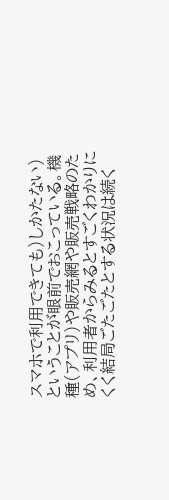スマホで利用できても)しかたない)ということが眼前でおこっている。機種(アプリ)や販売網や販売戦略のため、利用者からみるとすごくわかりにくく結局ごたごたとする状況は続く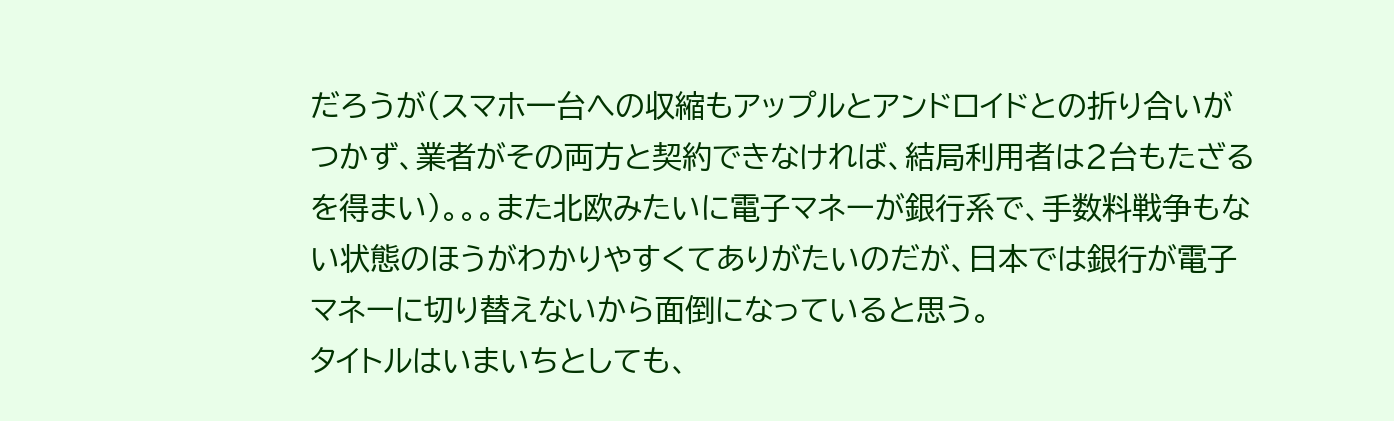だろうが(スマホ一台への収縮もアップルとアンドロイドとの折り合いがつかず、業者がその両方と契約できなければ、結局利用者は2台もたざるを得まい)。。。また北欧みたいに電子マネーが銀行系で、手数料戦争もない状態のほうがわかりやすくてありがたいのだが、日本では銀行が電子マネーに切り替えないから面倒になっていると思う。
タイトルはいまいちとしても、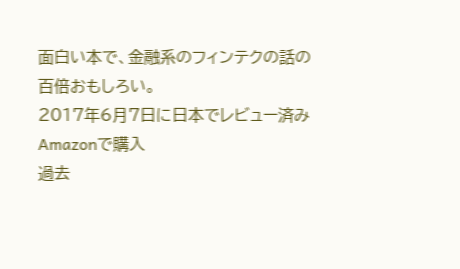面白い本で、金融系のフィンテクの話の百倍おもしろい。
2017年6月7日に日本でレビュー済み
Amazonで購入
過去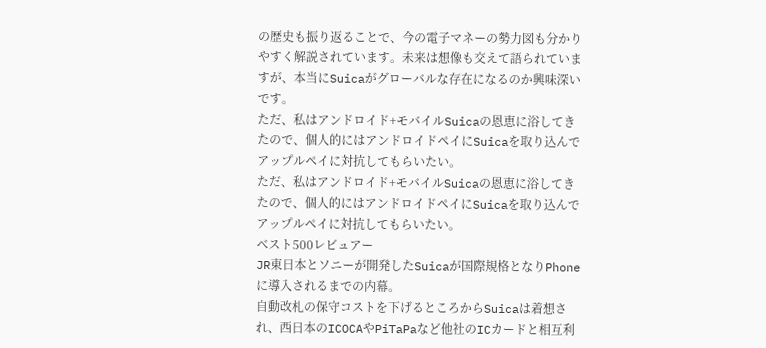の歴史も振り返ることで、今の電子マネーの勢力図も分かりやすく解説されています。未来は想像も交えて語られていますが、本当にSuicaがグローバルな存在になるのか興味深いです。
ただ、私はアンドロイド+モバイルSuicaの恩恵に浴してきたので、個人的にはアンドロイドペイにSuicaを取り込んでアップルペイに対抗してもらいたい。
ただ、私はアンドロイド+モバイルSuicaの恩恵に浴してきたので、個人的にはアンドロイドペイにSuicaを取り込んでアップルペイに対抗してもらいたい。
ベスト500レビュアー
JR東日本とソニーが開発したSuicaが国際規格となりPhoneに導入されるまでの内幕。
自動改札の保守コストを下げるところからSuicaは着想され、西日本のICOCAやPiTaPaなど他社のICカードと相互利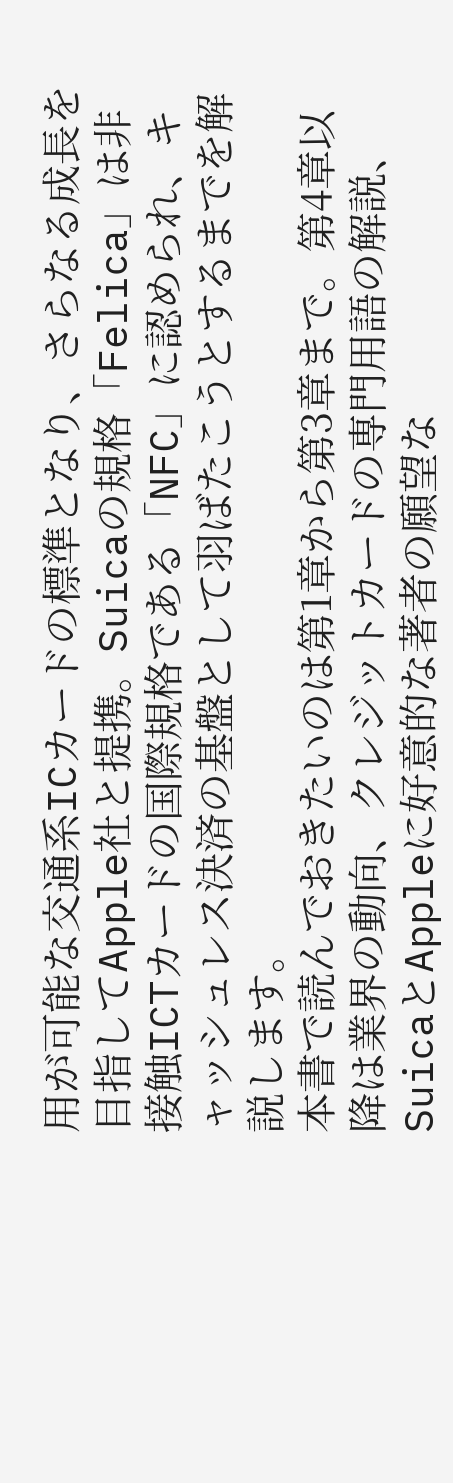用が可能な交通系ICカードの標準となり、さらなる成長を目指してApple社と提携。Suicaの規格「Felica」は非接触ICTカードの国際規格である「NFC」に認められ、キャッシュレス決済の基盤として羽ばたこうとするまでを解説します。
本書で読んでおきたいのは第1章から第3章まで。第4章以降は業界の動向、クレジットカードの専門用語の解説、SuicaとAppleに好意的な著者の願望な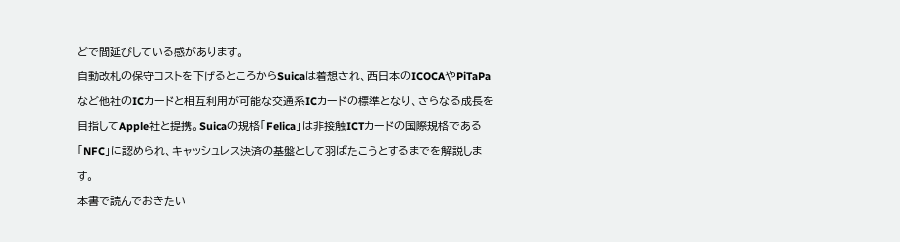どで間延びしている感があります。
自動改札の保守コストを下げるところからSuicaは着想され、西日本のICOCAやPiTaPaなど他社のICカードと相互利用が可能な交通系ICカードの標準となり、さらなる成長を目指してApple社と提携。Suicaの規格「Felica」は非接触ICTカードの国際規格である「NFC」に認められ、キャッシュレス決済の基盤として羽ばたこうとするまでを解説します。
本書で読んでおきたい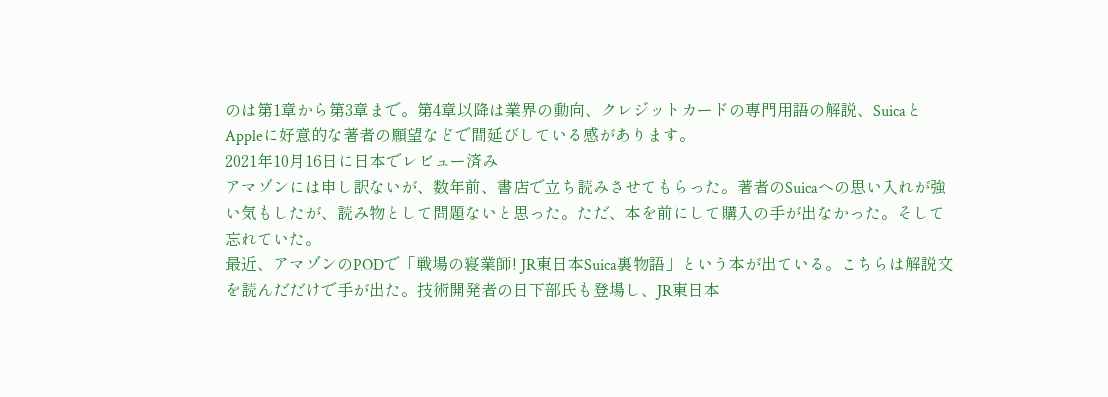のは第1章から第3章まで。第4章以降は業界の動向、クレジットカードの専門用語の解説、SuicaとAppleに好意的な著者の願望などで間延びしている感があります。
2021年10月16日に日本でレビュー済み
アマゾンには申し訳ないが、数年前、書店で立ち読みさせてもらった。著者のSuicaへの思い入れが強い気もしたが、読み物として問題ないと思った。ただ、本を前にして購入の手が出なかった。そして忘れていた。
最近、アマゾンのPODで「戦場の寝業師! JR東日本Suica裏物語」という本が出ている。こちらは解説文を読んだだけで手が出た。技術開発者の日下部氏も登場し、JR東日本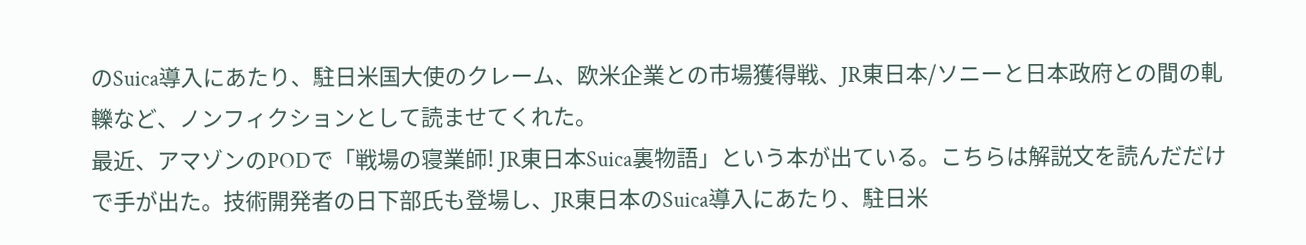のSuica導入にあたり、駐日米国大使のクレーム、欧米企業との市場獲得戦、JR東日本/ソニーと日本政府との間の軋轢など、ノンフィクションとして読ませてくれた。
最近、アマゾンのPODで「戦場の寝業師! JR東日本Suica裏物語」という本が出ている。こちらは解説文を読んだだけで手が出た。技術開発者の日下部氏も登場し、JR東日本のSuica導入にあたり、駐日米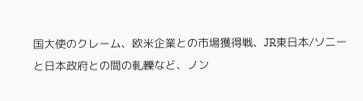国大使のクレーム、欧米企業との市場獲得戦、JR東日本/ソニーと日本政府との間の軋轢など、ノン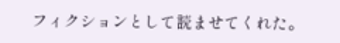フィクションとして読ませてくれた。